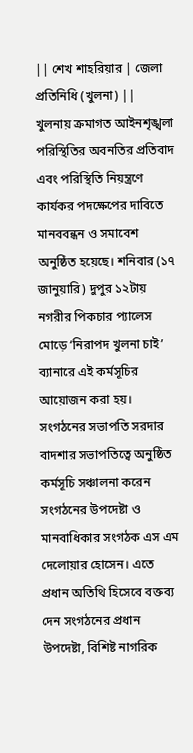|| শেখ শাহরিয়ার | জেলা প্রতিনিধি (খুলনা) ||
খুলনায় ক্রমাগত আইনশৃঙ্খলা পরিস্থিতির অবনতির প্রতিবাদ এবং পরিস্থিতি নিয়ন্ত্রণে কার্যকর পদক্ষেপের দাবিতে মানববন্ধন ও সমাবেশ অনুষ্ঠিত হয়েছে। শনিবার (১৭ জানুয়ারি) দুপুর ১২টায় নগরীর পিকচার প্যালেস মোড়ে ‘নিরাপদ খুলনা চাই’ ব্যানারে এই কর্মসূচির আয়োজন করা হয়।
সংগঠনের সভাপতি সরদার বাদশার সভাপতিত্বে অনুষ্ঠিত কর্মসূচি সঞ্চালনা করেন সংগঠনের উপদেষ্টা ও মানবাধিকার সংগঠক এস এম দেলোয়ার হোসেন। এতে প্রধান অতিথি হিসেবে বক্তব্য দেন সংগঠনের প্রধান উপদেষ্টা, বিশিষ্ট নাগরিক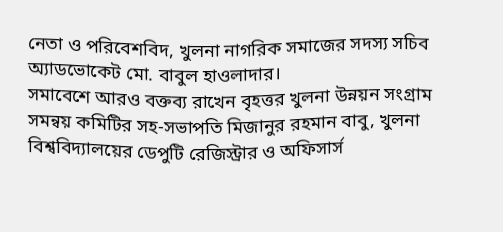নেতা ও পরিবেশবিদ, খুলনা নাগরিক সমাজের সদস্য সচিব অ্যাডভোকেট মো. বাবুল হাওলাদার।
সমাবেশে আরও বক্তব্য রাখেন বৃহত্তর খুলনা উন্নয়ন সংগ্রাম সমন্বয় কমিটির সহ-সভাপতি মিজানুর রহমান বাবু, খুলনা বিশ্ববিদ্যালয়ের ডেপুটি রেজিস্ট্রার ও অফিসার্স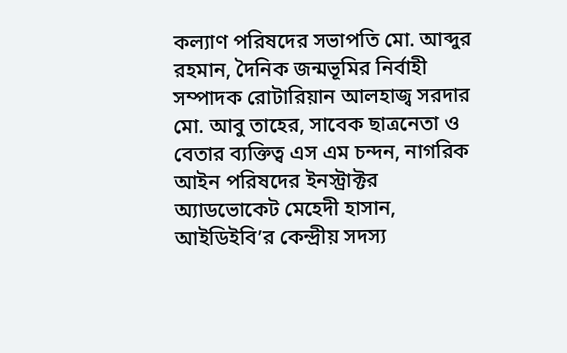কল্যাণ পরিষদের সভাপতি মো. আব্দুর রহমান, দৈনিক জন্মভূমির নির্বাহী সম্পাদক রোটারিয়ান আলহাজ্ব সরদার মো. আবু তাহের, সাবেক ছাত্রনেতা ও বেতার ব্যক্তিত্ব এস এম চন্দন, নাগরিক আইন পরিষদের ইনস্ট্রাক্টর অ্যাডভোকেট মেহেদী হাসান, আইডিইবি’র কেন্দ্রীয় সদস্য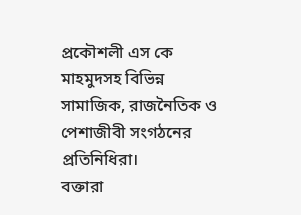প্রকৌশলী এস কে মাহমুদসহ বিভিন্ন সামাজিক, রাজনৈতিক ও পেশাজীবী সংগঠনের প্রতিনিধিরা।
বক্তারা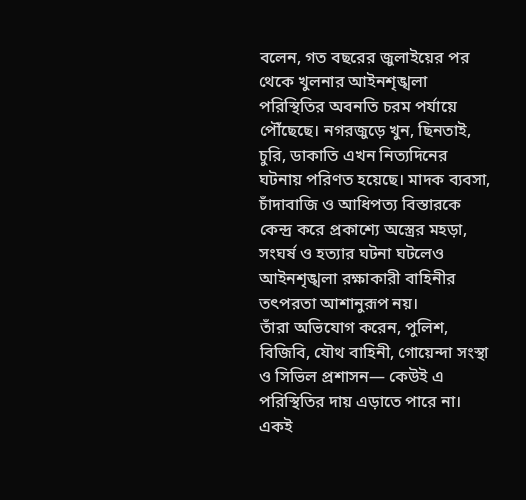বলেন, গত বছরের জুলাইয়ের পর থেকে খুলনার আইনশৃঙ্খলা পরিস্থিতির অবনতি চরম পর্যায়ে পৌঁছেছে। নগরজুড়ে খুন, ছিনতাই, চুরি, ডাকাতি এখন নিত্যদিনের ঘটনায় পরিণত হয়েছে। মাদক ব্যবসা, চাঁদাবাজি ও আধিপত্য বিস্তারকে কেন্দ্র করে প্রকাশ্যে অস্ত্রের মহড়া, সংঘর্ষ ও হত্যার ঘটনা ঘটলেও আইনশৃঙ্খলা রক্ষাকারী বাহিনীর তৎপরতা আশানুরূপ নয়।
তাঁরা অভিযোগ করেন, পুলিশ, বিজিবি, যৌথ বাহিনী, গোয়েন্দা সংস্থা ও সিভিল প্রশাসন— কেউই এ পরিস্থিতির দায় এড়াতে পারে না। একই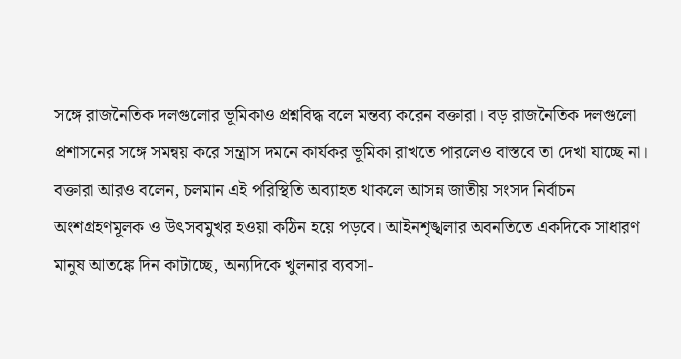সঙ্গে রাজনৈতিক দলগুলোর ভূমিকাও প্রশ্নবিদ্ধ বলে মন্তব্য করেন বক্তারা। বড় রাজনৈতিক দলগুলো প্রশাসনের সঙ্গে সমন্বয় করে সন্ত্রাস দমনে কার্যকর ভূমিকা রাখতে পারলেও বাস্তবে তা দেখা যাচ্ছে না।
বক্তারা আরও বলেন, চলমান এই পরিস্থিতি অব্যাহত থাকলে আসন্ন জাতীয় সংসদ নির্বাচন অংশগ্রহণমূলক ও উৎসবমুখর হওয়া কঠিন হয়ে পড়বে। আইনশৃঙ্খলার অবনতিতে একদিকে সাধারণ মানুষ আতঙ্কে দিন কাটাচ্ছে, অন্যদিকে খুলনার ব্যবসা-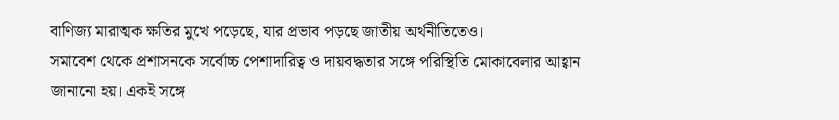বাণিজ্য মারাত্মক ক্ষতির মুখে পড়েছে, যার প্রভাব পড়ছে জাতীয় অর্থনীতিতেও।
সমাবেশ থেকে প্রশাসনকে সর্বোচ্চ পেশাদারিত্ব ও দায়বদ্ধতার সঙ্গে পরিস্থিতি মোকাবেলার আহ্বান জানানো হয়। একই সঙ্গে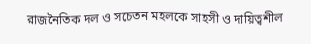রাজনৈতিক দল ও সচেতন মহলকে সাহসী ও দায়িত্বশীল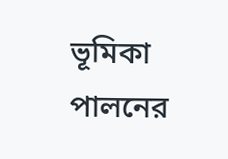ভূমিকা পালনের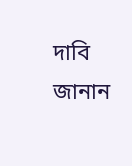দাবি জানান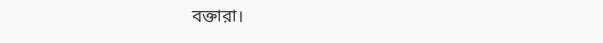বক্তারা।